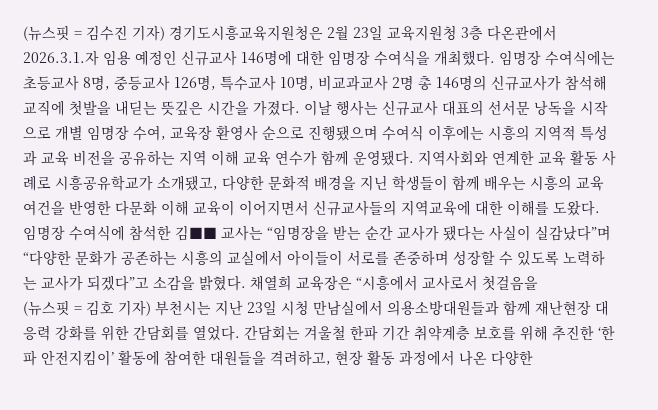(뉴스핏 = 김수진 기자) 경기도시흥교육지원청은 2월 23일 교육지원청 3층 다온관에서 2026.3.1.자 임용 예정인 신규교사 146명에 대한 임명장 수여식을 개최했다. 임명장 수여식에는 초등교사 8명, 중등교사 126명, 특수교사 10명, 비교과교사 2명 총 146명의 신규교사가 참석해 교직에 첫발을 내딛는 뜻깊은 시간을 가졌다. 이날 행사는 신규교사 대표의 선서문 낭독을 시작으로 개별 임명장 수여, 교육장 환영사 순으로 진행됐으며 수여식 이후에는 시흥의 지역적 특성과 교육 비전을 공유하는 지역 이해 교육 연수가 함께 운영됐다. 지역사회와 연계한 교육 활동 사례로 시흥공유학교가 소개됐고, 다양한 문화적 배경을 지닌 학생들이 함께 배우는 시흥의 교육 여건을 반영한 다문화 이해 교육이 이어지면서 신규교사들의 지역교육에 대한 이해를 도왔다. 임명장 수여식에 참석한 김■■ 교사는 “임명장을 받는 순간 교사가 됐다는 사실이 실감났다”며 “다양한 문화가 공존하는 시흥의 교실에서 아이들이 서로를 존중하며 성장할 수 있도록 노력하는 교사가 되겠다”고 소감을 밝혔다. 채열희 교육장은 “시흥에서 교사로서 첫걸음을
(뉴스핏 = 김호 기자) 부천시는 지난 23일 시청 만남실에서 의용소방대원들과 함께 재난현장 대응력 강화를 위한 간담회를 열었다. 간담회는 겨울철 한파 기간 취약계층 보호를 위해 추진한 ‘한파 안전지킴이’ 활동에 참여한 대원들을 격려하고, 현장 활동 과정에서 나온 다양한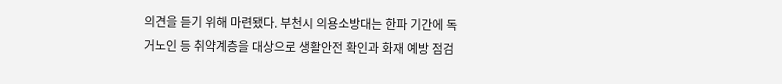의견을 듣기 위해 마련됐다. 부천시 의용소방대는 한파 기간에 독거노인 등 취약계층을 대상으로 생활안전 확인과 화재 예방 점검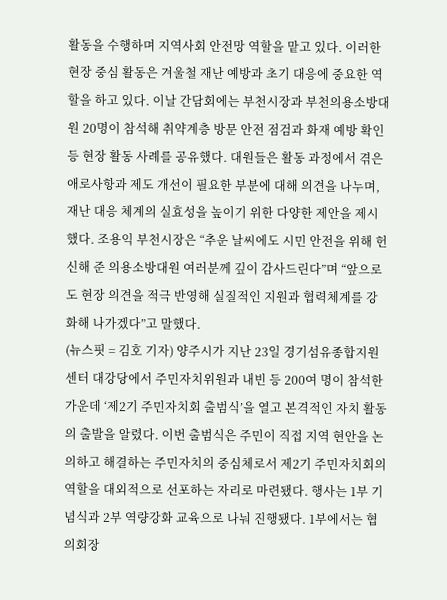활동을 수행하며 지역사회 안전망 역할을 맡고 있다. 이러한 현장 중심 활동은 겨울철 재난 예방과 초기 대응에 중요한 역할을 하고 있다. 이날 간담회에는 부천시장과 부천의용소방대원 20명이 참석해 취약계층 방문 안전 점검과 화재 예방 확인 등 현장 활동 사례를 공유했다. 대원들은 활동 과정에서 겪은 애로사항과 제도 개선이 필요한 부분에 대해 의견을 나누며, 재난 대응 체계의 실효성을 높이기 위한 다양한 제안을 제시했다. 조용익 부천시장은 “추운 날씨에도 시민 안전을 위해 헌신해 준 의용소방대원 여러분께 깊이 감사드린다”며 “앞으로도 현장 의견을 적극 반영해 실질적인 지원과 협력체계를 강화해 나가겠다”고 말했다.
(뉴스핏 = 김호 기자) 양주시가 지난 23일 경기섬유종합지원센터 대강당에서 주민자치위원과 내빈 등 200여 명이 참석한 가운데 ‘제2기 주민자치회 출범식’을 열고 본격적인 자치 활동의 출발을 알렸다. 이번 출범식은 주민이 직접 지역 현안을 논의하고 해결하는 주민자치의 중심체로서 제2기 주민자치회의 역할을 대외적으로 선포하는 자리로 마련됐다. 행사는 1부 기념식과 2부 역량강화 교육으로 나눠 진행됐다. 1부에서는 협의회장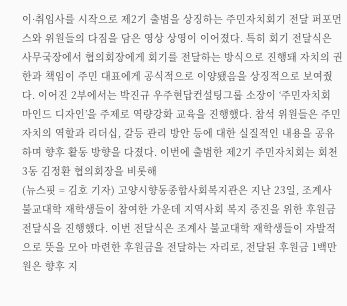이·취임사를 시작으로 제2기 출범을 상징하는 주민자치회기 전달 퍼포먼스와 위원들의 다짐을 담은 영상 상영이 이어졌다. 특히 회기 전달식은 사무국장에서 협의회장에게 회기를 전달하는 방식으로 진행돼 자치의 권한과 책임이 주민 대표에게 공식적으로 이양됐음을 상징적으로 보여줬다. 이어진 2부에서는 박진규 우주현답컨설팅그룹 소장이 ‘주민자치회 마인드 디자인’을 주제로 역량강화 교육을 진행했다. 참석 위원들은 주민자치의 역할과 리더십, 갈등 관리 방안 등에 대한 실질적인 내용을 공유하며 향후 활동 방향을 다졌다. 이번에 출범한 제2기 주민자치회는 회천3동 김정환 협의회장을 비롯해
(뉴스핏 = 김호 기자) 고양시향동종합사회복지관은 지난 23일, 조계사 불교대학 재학생들이 참여한 가운데 지역사회 복지 증진을 위한 후원금 전달식을 진행했다. 이번 전달식은 조계사 불교대학 재학생들이 자발적으로 뜻을 모아 마련한 후원금을 전달하는 자리로, 전달된 후원금 1백만 원은 향후 지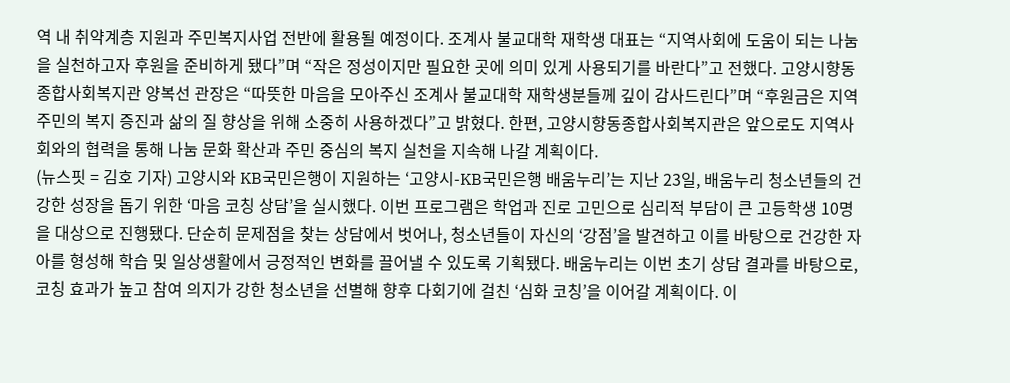역 내 취약계층 지원과 주민복지사업 전반에 활용될 예정이다. 조계사 불교대학 재학생 대표는 “지역사회에 도움이 되는 나눔을 실천하고자 후원을 준비하게 됐다”며 “작은 정성이지만 필요한 곳에 의미 있게 사용되기를 바란다”고 전했다. 고양시향동종합사회복지관 양복선 관장은 “따뜻한 마음을 모아주신 조계사 불교대학 재학생분들께 깊이 감사드린다”며 “후원금은 지역 주민의 복지 증진과 삶의 질 향상을 위해 소중히 사용하겠다”고 밝혔다. 한편, 고양시향동종합사회복지관은 앞으로도 지역사회와의 협력을 통해 나눔 문화 확산과 주민 중심의 복지 실천을 지속해 나갈 계획이다.
(뉴스핏 = 김호 기자) 고양시와 KB국민은행이 지원하는 ‘고양시-KB국민은행 배움누리’는 지난 23일, 배움누리 청소년들의 건강한 성장을 돕기 위한 ‘마음 코칭 상담’을 실시했다. 이번 프로그램은 학업과 진로 고민으로 심리적 부담이 큰 고등학생 10명을 대상으로 진행됐다. 단순히 문제점을 찾는 상담에서 벗어나, 청소년들이 자신의 ‘강점’을 발견하고 이를 바탕으로 건강한 자아를 형성해 학습 및 일상생활에서 긍정적인 변화를 끌어낼 수 있도록 기획됐다. 배움누리는 이번 초기 상담 결과를 바탕으로, 코칭 효과가 높고 참여 의지가 강한 청소년을 선별해 향후 다회기에 걸친 ‘심화 코칭’을 이어갈 계획이다. 이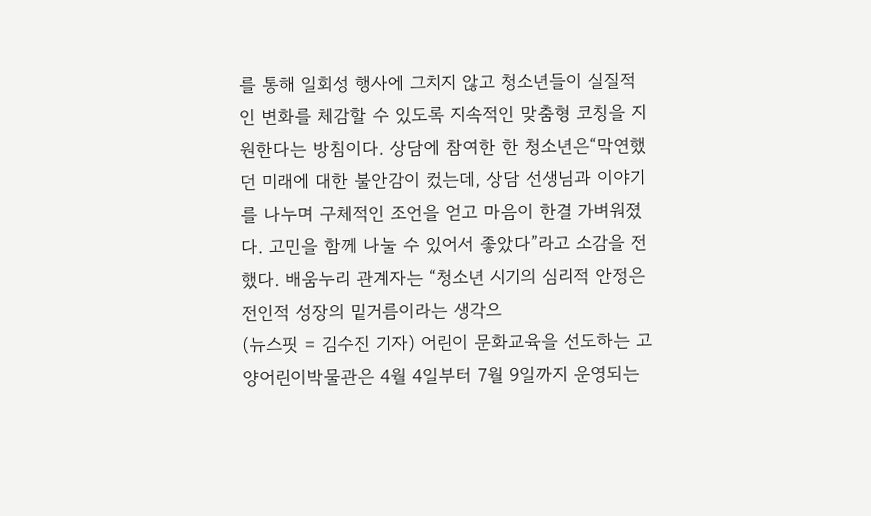를 통해 일회성 행사에 그치지 않고 청소년들이 실질적인 변화를 체감할 수 있도록 지속적인 맞춤형 코칭을 지원한다는 방침이다. 상담에 참여한 한 청소년은“막연했던 미래에 대한 불안감이 컸는데, 상담 선생님과 이야기를 나누며 구체적인 조언을 얻고 마음이 한결 가벼워졌다. 고민을 함께 나눌 수 있어서 좋았다”라고 소감을 전했다. 배움누리 관계자는 “청소년 시기의 심리적 안정은 전인적 성장의 밑거름이라는 생각으
(뉴스핏 = 김수진 기자) 어린이 문화교육을 선도하는 고양어린이박물관은 4월 4일부터 7월 9일까지 운영되는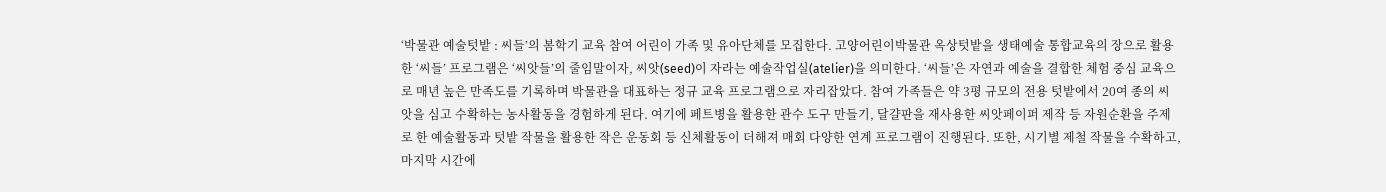‘박물관 예술텃밭 : 씨들’의 봄학기 교육 참여 어린이 가족 및 유아단체를 모집한다. 고양어린이박물관 옥상텃밭을 생태예술 통합교육의 장으로 활용한 ‘씨들’ 프로그램은 ‘씨앗들’의 줄임말이자, 씨앗(seed)이 자라는 예술작업실(atelier)을 의미한다. ‘씨들’은 자연과 예술을 결합한 체험 중심 교육으로 매년 높은 만족도를 기록하며 박물관을 대표하는 정규 교육 프로그램으로 자리잡았다. 참여 가족들은 약 3평 규모의 전용 텃밭에서 20여 종의 씨앗을 심고 수확하는 농사활동을 경험하게 된다. 여기에 페트병을 활용한 관수 도구 만들기, 달걀판을 재사용한 씨앗페이퍼 제작 등 자원순환을 주제로 한 예술활동과 텃밭 작물을 활용한 작은 운동회 등 신체활동이 더해져 매회 다양한 연계 프로그램이 진행된다. 또한, 시기별 제철 작물을 수확하고, 마지막 시간에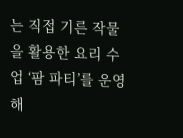는 직접 기른 작물을 활용한 요리 수업 ‘팜 파티’를 운영해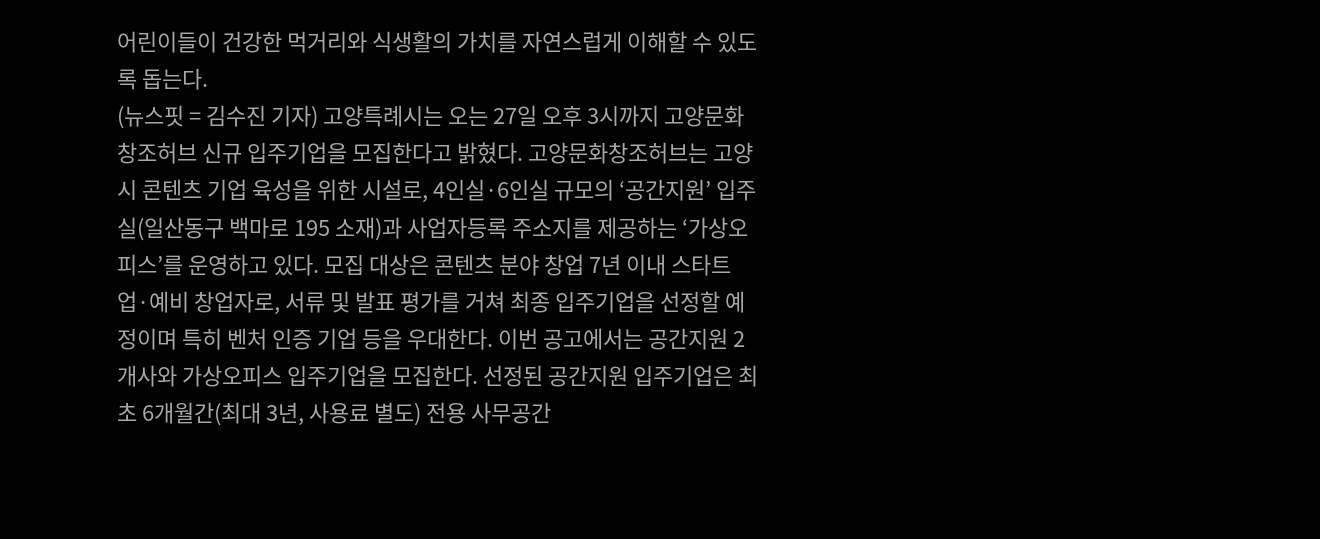어린이들이 건강한 먹거리와 식생활의 가치를 자연스럽게 이해할 수 있도록 돕는다.
(뉴스핏 = 김수진 기자) 고양특례시는 오는 27일 오후 3시까지 고양문화창조허브 신규 입주기업을 모집한다고 밝혔다. 고양문화창조허브는 고양시 콘텐츠 기업 육성을 위한 시설로, 4인실·6인실 규모의 ‘공간지원’ 입주실(일산동구 백마로 195 소재)과 사업자등록 주소지를 제공하는 ‘가상오피스’를 운영하고 있다. 모집 대상은 콘텐츠 분야 창업 7년 이내 스타트업·예비 창업자로, 서류 및 발표 평가를 거쳐 최종 입주기업을 선정할 예정이며 특히 벤처 인증 기업 등을 우대한다. 이번 공고에서는 공간지원 2개사와 가상오피스 입주기업을 모집한다. 선정된 공간지원 입주기업은 최초 6개월간(최대 3년, 사용료 별도) 전용 사무공간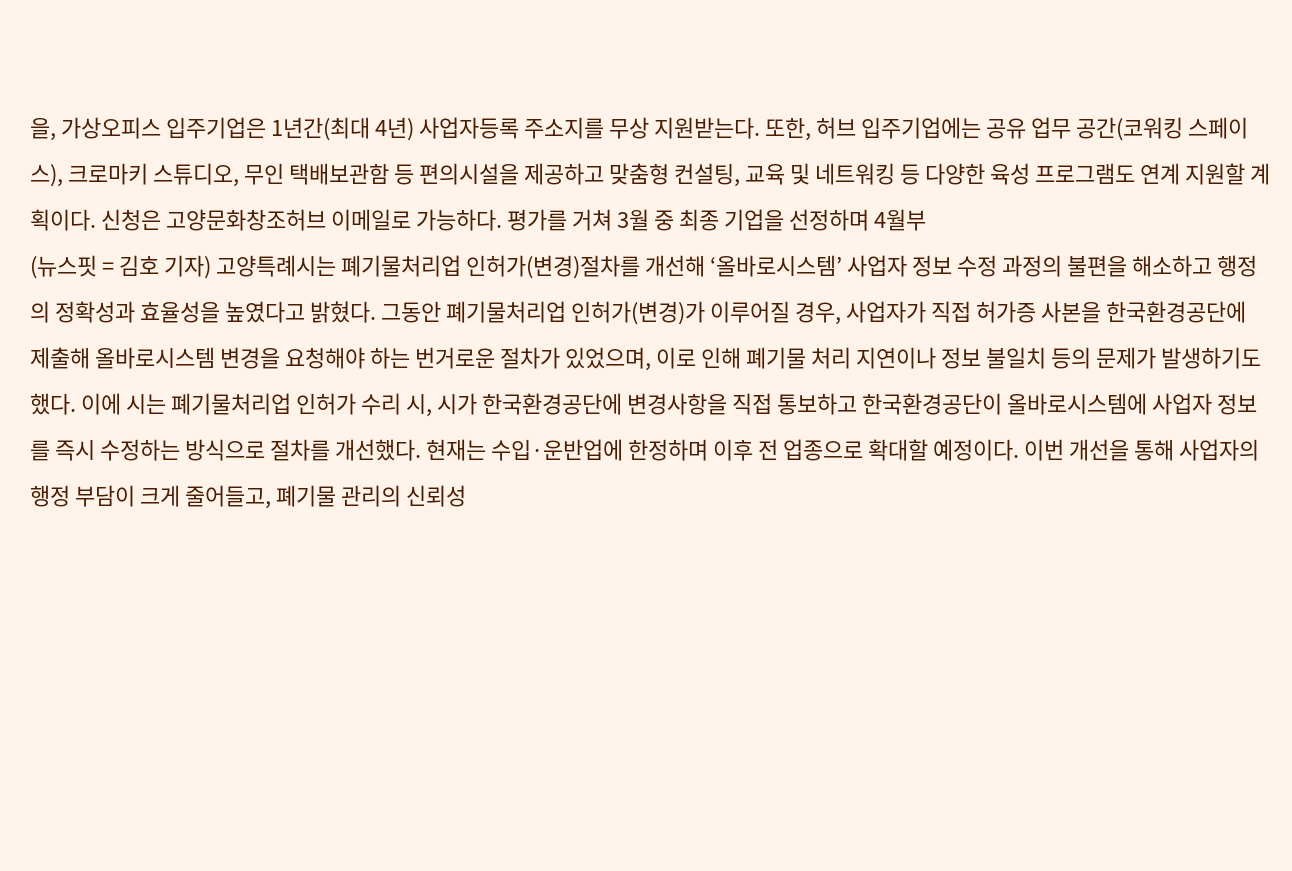을, 가상오피스 입주기업은 1년간(최대 4년) 사업자등록 주소지를 무상 지원받는다. 또한, 허브 입주기업에는 공유 업무 공간(코워킹 스페이스), 크로마키 스튜디오, 무인 택배보관함 등 편의시설을 제공하고 맞춤형 컨설팅, 교육 및 네트워킹 등 다양한 육성 프로그램도 연계 지원할 계획이다. 신청은 고양문화창조허브 이메일로 가능하다. 평가를 거쳐 3월 중 최종 기업을 선정하며 4월부
(뉴스핏 = 김호 기자) 고양특례시는 폐기물처리업 인허가(변경)절차를 개선해 ‘올바로시스템’ 사업자 정보 수정 과정의 불편을 해소하고 행정의 정확성과 효율성을 높였다고 밝혔다. 그동안 폐기물처리업 인허가(변경)가 이루어질 경우, 사업자가 직접 허가증 사본을 한국환경공단에 제출해 올바로시스템 변경을 요청해야 하는 번거로운 절차가 있었으며, 이로 인해 폐기물 처리 지연이나 정보 불일치 등의 문제가 발생하기도 했다. 이에 시는 폐기물처리업 인허가 수리 시, 시가 한국환경공단에 변경사항을 직접 통보하고 한국환경공단이 올바로시스템에 사업자 정보를 즉시 수정하는 방식으로 절차를 개선했다. 현재는 수입·운반업에 한정하며 이후 전 업종으로 확대할 예정이다. 이번 개선을 통해 사업자의 행정 부담이 크게 줄어들고, 폐기물 관리의 신뢰성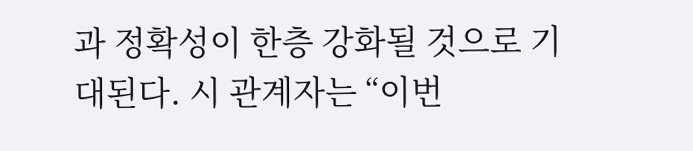과 정확성이 한층 강화될 것으로 기대된다. 시 관계자는 “이번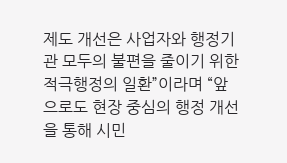제도 개선은 사업자와 행정기관 모두의 불편을 줄이기 위한 적극행정의 일환”이라며 “앞으로도 현장 중심의 행정 개선을 통해 시민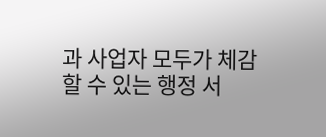과 사업자 모두가 체감할 수 있는 행정 서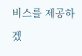비스를 제공하겠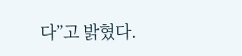다”고 밝혔다.